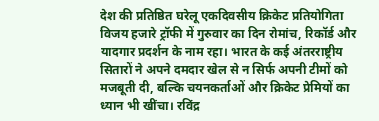देश की प्रतिष्ठित घरेलू एकदिवसीय क्रिकेट प्रतियोगिता विजय हजारे ट्रॉफी में गुरुवार का दिन रोमांच, रिकॉर्ड और यादगार प्रदर्शन के नाम रहा। भारत के कई अंतरराष्ट्रीय सितारों ने अपने दमदार खेल से न सिर्फ अपनी टीमों को मजबूती दी, बल्कि चयनकर्ताओं और क्रिकेट प्रेमियों का ध्यान भी खींचा। रविंद्र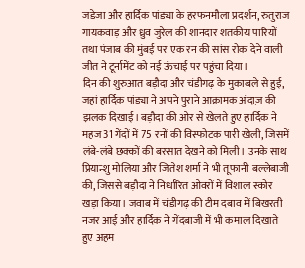जडेजा और हार्दिक पांड्या के हरफनमौला प्रदर्शन, रुतुराज गायकवाड़ और ध्रुव जुरेल की शानदार शतकीय पारियों तथा पंजाब की मुंबई पर एक रन की सांस रोक देने वाली जीत ने टूर्नामेंट को नई ऊंचाई पर पहुंचा दिया।
दिन की शुरुआत बड़ौदा और चंडीगढ़ के मुकाबले से हुई, जहां हार्दिक पांड्या ने अपने पुराने आक्रामक अंदाज़ की झलक दिखाई। बड़ौदा की ओर से खेलते हुए हार्दिक ने महज 31 गेंदों में 75 रनों की विस्फोटक पारी खेली, जिसमें लंबे-लंबे छक्कों की बरसात देखने को मिली। उनके साथ प्रियान्शु मोलिया और जितेश शर्मा ने भी तूफानी बल्लेबाजी की, जिससे बड़ौदा ने निर्धारित ओवरों में विशाल स्कोर खड़ा किया। जवाब में चंडीगढ़ की टीम दबाव में बिखरती नजर आई और हार्दिक ने गेंदबाजी में भी कमाल दिखाते हुए अहम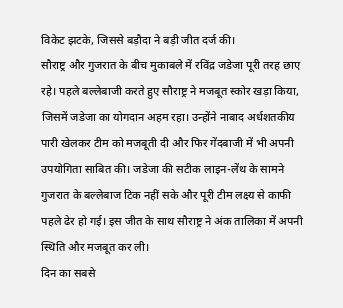विकेट झटके, जिससे बड़ौदा ने बड़ी जीत दर्ज की।
सौराष्ट्र और गुजरात के बीच मुकाबले में रविंद्र जडेजा पूरी तरह छाए रहे। पहले बल्लेबाजी करते हुए सौराष्ट्र ने मजबूत स्कोर खड़ा किया, जिसमें जडेजा का योगदान अहम रहा। उन्होंने नाबाद अर्धशतकीय पारी खेलकर टीम को मजबूती दी और फिर गेंदबाजी में भी अपनी उपयोगिता साबित की। जडेजा की सटीक लाइन-लेंथ के सामने गुजरात के बल्लेबाज टिक नहीं सके और पूरी टीम लक्ष्य से काफी पहले ढेर हो गई। इस जीत के साथ सौराष्ट्र ने अंक तालिका में अपनी स्थिति और मजबूत कर ली।
दिन का सबसे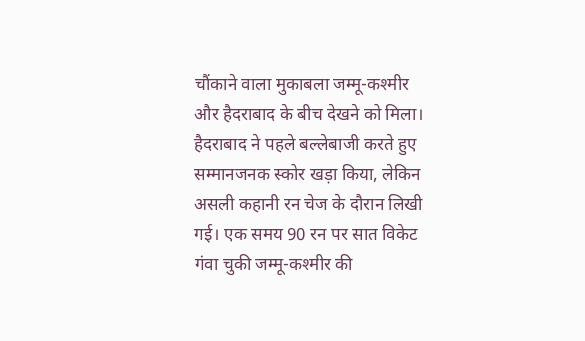चौंकाने वाला मुकाबला जम्मू-कश्मीर और हैदराबाद के बीच देखने को मिला। हैदराबाद ने पहले बल्लेबाजी करते हुए सम्मानजनक स्कोर खड़ा किया, लेकिन असली कहानी रन चेज के दौरान लिखी गई। एक समय 90 रन पर सात विकेट गंवा चुकी जम्मू-कश्मीर की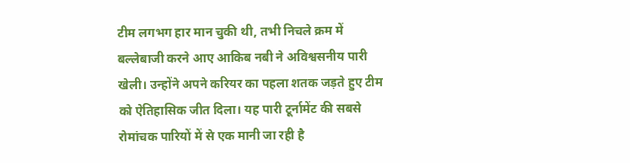टीम लगभग हार मान चुकी थी, तभी निचले क्रम में बल्लेबाजी करने आए आकिब नबी ने अविश्वसनीय पारी खेली। उन्होंने अपने करियर का पहला शतक जड़ते हुए टीम को ऐतिहासिक जीत दिला। यह पारी टूर्नामेंट की सबसे रोमांचक पारियों में से एक मानी जा रही है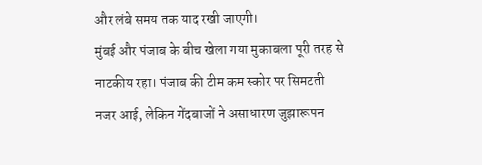और लंबे समय तक याद रखी जाएगी।
मुंबई और पंजाब के बीच खेला गया मुकाबला पूरी तरह से नाटकीय रहा। पंजाब की टीम कम स्कोर पर सिमटती नजर आई, लेकिन गेंदबाजों ने असाधारण जुझारूपन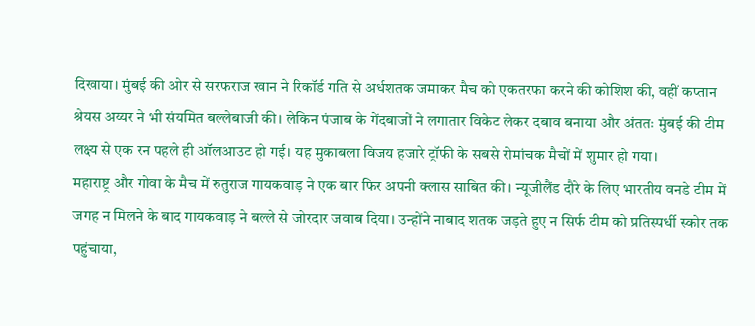दिखाया। मुंबई की ओर से सरफराज खान ने रिकॉर्ड गति से अर्धशतक जमाकर मैच को एकतरफा करने की कोशिश की, वहीं कप्तान श्रेयस अय्यर ने भी संयमित बल्लेबाजी की। लेकिन पंजाब के गेंदबाजों ने लगातार विकेट लेकर दबाव बनाया और अंततः मुंबई की टीम लक्ष्य से एक रन पहले ही ऑलआउट हो गई। यह मुकाबला विजय हजारे ट्रॉफी के सबसे रोमांचक मैचों में शुमार हो गया।
महाराष्ट्र और गोवा के मैच में रुतुराज गायकवाड़ ने एक बार फिर अपनी क्लास साबित की। न्यूजीलैंड दौरे के लिए भारतीय वनडे टीम में जगह न मिलने के बाद गायकवाड़ ने बल्ले से जोरदार जवाब दिया। उन्होंने नाबाद शतक जड़ते हुए न सिर्फ टीम को प्रतिस्पर्धी स्कोर तक पहुंचाया,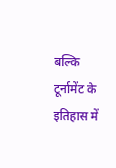बल्कि टूर्नामेंट के इतिहास में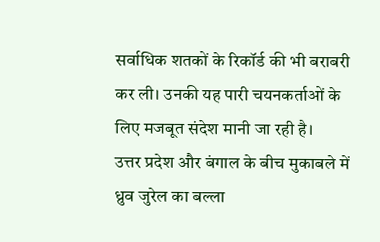सर्वाधिक शतकों के रिकॉर्ड की भी बराबरी कर ली। उनकी यह पारी चयनकर्ताओं के लिए मजबूत संदेश मानी जा रही है।
उत्तर प्रदेश और बंगाल के बीच मुकाबले में ध्रुव जुरेल का बल्ला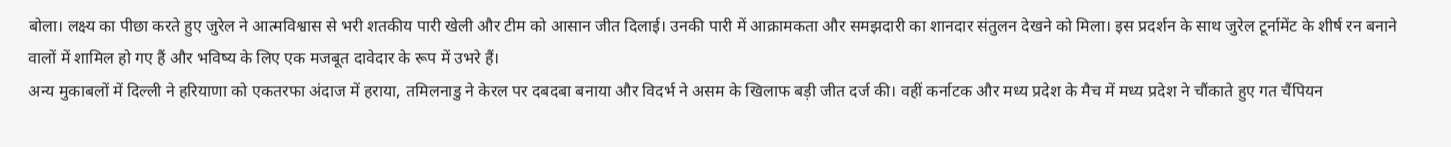बोला। लक्ष्य का पीछा करते हुए जुरेल ने आत्मविश्वास से भरी शतकीय पारी खेली और टीम को आसान जीत दिलाई। उनकी पारी में आक्रामकता और समझदारी का शानदार संतुलन देखने को मिला। इस प्रदर्शन के साथ जुरेल टूर्नामेंट के शीर्ष रन बनाने वालों में शामिल हो गए हैं और भविष्य के लिए एक मजबूत दावेदार के रूप में उभरे हैं।
अन्य मुकाबलों में दिल्ली ने हरियाणा को एकतरफा अंदाज में हराया, तमिलनाडु ने केरल पर दबदबा बनाया और विदर्भ ने असम के खिलाफ बड़ी जीत दर्ज की। वहीं कर्नाटक और मध्य प्रदेश के मैच में मध्य प्रदेश ने चौंकाते हुए गत चैंपियन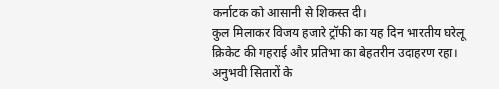कर्नाटक को आसानी से शिकस्त दी।
कुल मिलाकर विजय हजारे ट्रॉफी का यह दिन भारतीय घरेलू क्रिकेट की गहराई और प्रतिभा का बेहतरीन उदाहरण रहा। अनुभवी सितारों के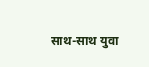साथ-साथ युवा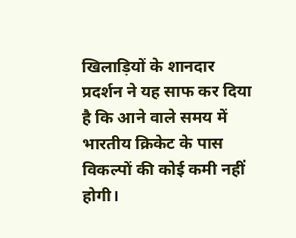खिलाड़ियों के शानदार प्रदर्शन ने यह साफ कर दिया है कि आने वाले समय में भारतीय क्रिकेट के पास विकल्पों की कोई कमी नहीं होगी।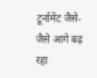टूर्नामेंट जैसे-जैसे आगे बढ़ रहा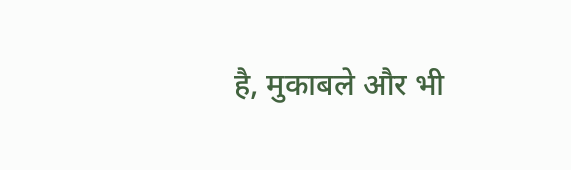है, मुकाबले और भी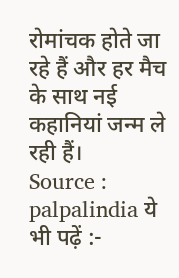रोमांचक होते जा रहे हैं और हर मैच के साथ नई कहानियां जन्म ले रही हैं।
Source : palpalindia ये भी पढ़ें :-